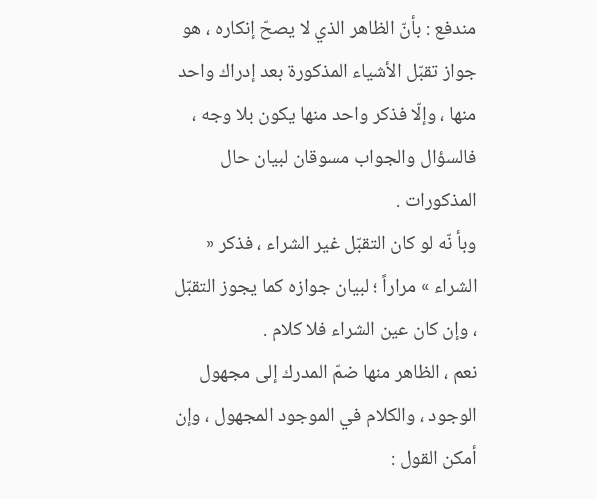مندفع : بأنّ الظاهر الذي لا يصحّ إنكاره ، هو جواز تقبّل الأشياء المذكورة بعد إدراك واحد منها ، وإلّا فذكر واحد منها يكون بلا وجه ، فالسؤال والجواب مسوقان لبيان حال المذكورات .
وبأ نّه لو كان التقبّل غير الشراء ، فذكر « الشراء » مراراً ؛ لبيان جوازه كما يجوز التقبّل ، وإن كان عين الشراء فلا كلام .
نعم ، الظاهر منها ضمّ المدرك إلى مجهول الوجود ، والكلام في الموجود المجهول ، وإن أمكن القول :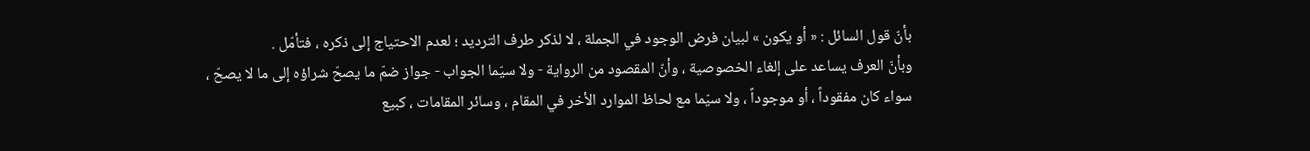بأنّ قول السائل : « أو يكون » لبيان فرض الوجود في الجملة ، لا لذكر طرف الترديد ؛ لعدم الاحتياج إلى ذكره ، فتأمّل .
وبأنّ العرف يساعد على إلغاء الخصوصية ، وأنّ المقصود من الرواية - ولا سيّما الجواب - جواز ضمّ ما يصحّ شراؤه إلى ما لا يصحّ ، سواء كان مفقوداً ، أو موجوداً ، ولا سيّما مع لحاظ الموارد الأخر في المقام ، وسائر المقامات ، كبيع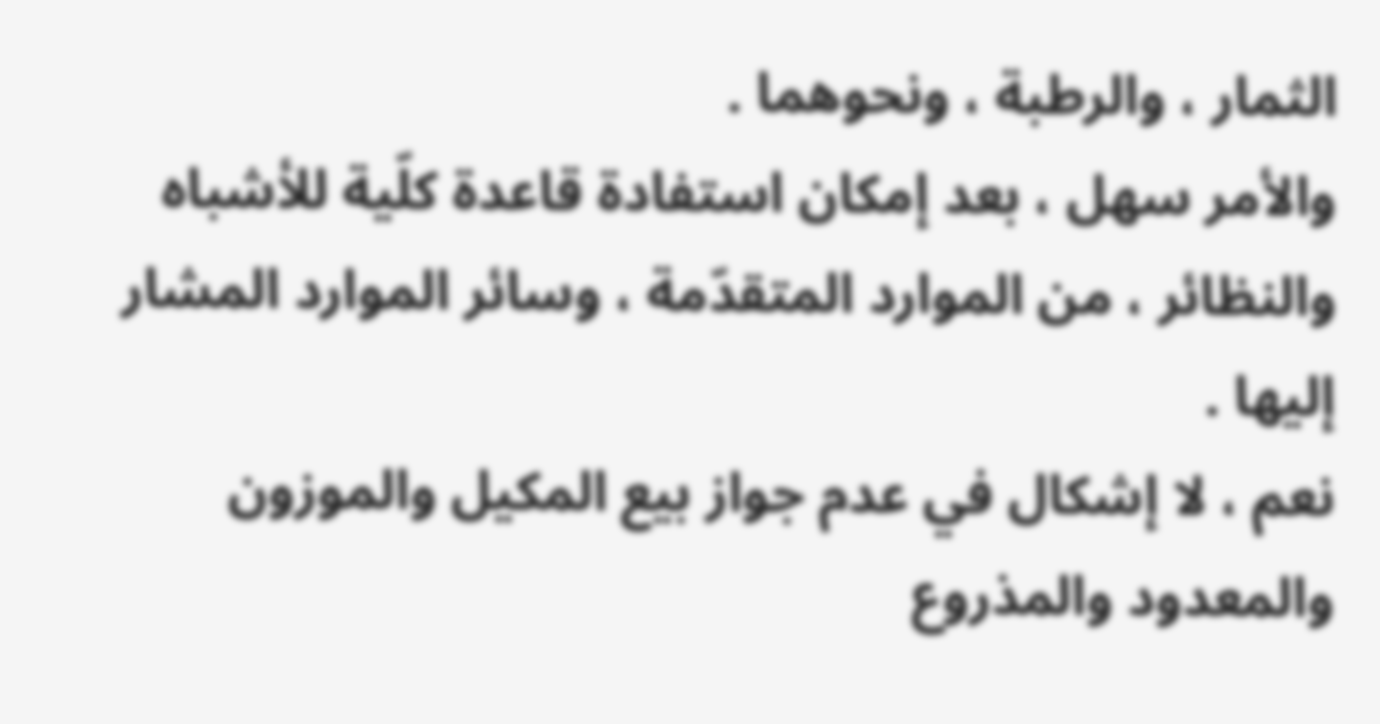الثمار ، والرطبة ، ونحوهما .
والأمر سهل ، بعد إمكان استفادة قاعدة كلّية للأشباه والنظائر ، من الموارد المتقدّمة ، وسائر الموارد المشار إليها .
نعم ، لا إشكال في عدم جواز بيع المكيل والموزون والمعدود والمذروع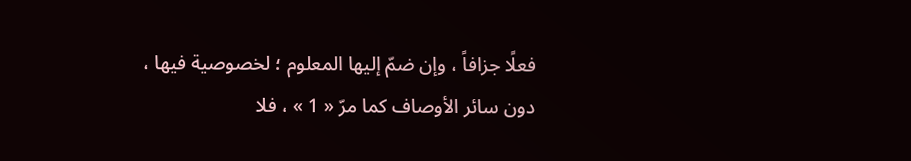فعلًا جزافاً ، وإن ضمّ إليها المعلوم ؛ لخصوصية فيها ، دون سائر الأوصاف كما مرّ « 1 » ، فلا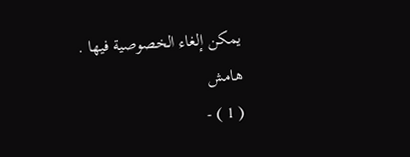يمكن إلغاء الخصوصية فيها .
هامش
( 1 ) -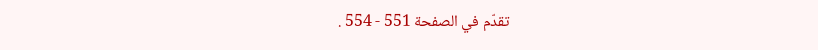تقدّم في الصفحة 551 - 554 .